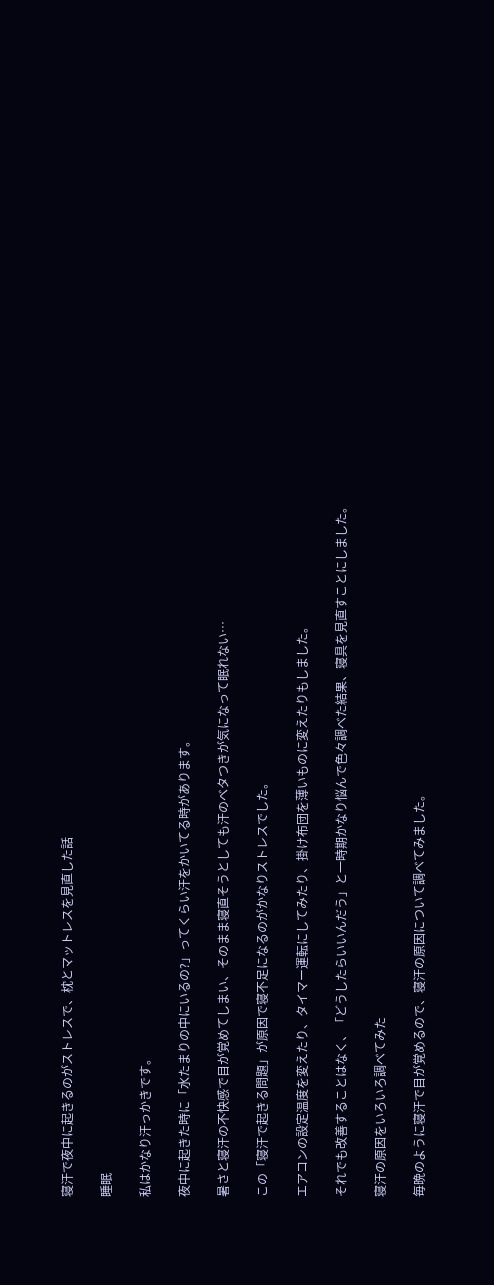寝汗で夜中に起きるのがストレスで、枕とマットレスを見直した話

睡眠

私はかなり汗っかきです。

夜中に起きた時に「水たまりの中にいるの?」ってくらい汗をかいてる時があります。

暑さと寝汗の不快感で目が覚めてしまい、そのまま寝直そうとしても汗のベタつきが気になって眠れない…

この「寝汗で起きる問題」が原因で寝不足になるのがかなりストレスでした。

エアコンの設定温度を変えたり、タイマー運転にしてみたり、掛け布団を薄いものに変えたりもしました。

それでも改善することはなく、「どうしたらいいんだう」と一時期かなり悩んで色々調べた結果、寝具を見直すことにしました。

寝汗の原因をいろいろ調べてみた

毎晩のように寝汗で目が覚めるので、寝汗の原因について調べてみました。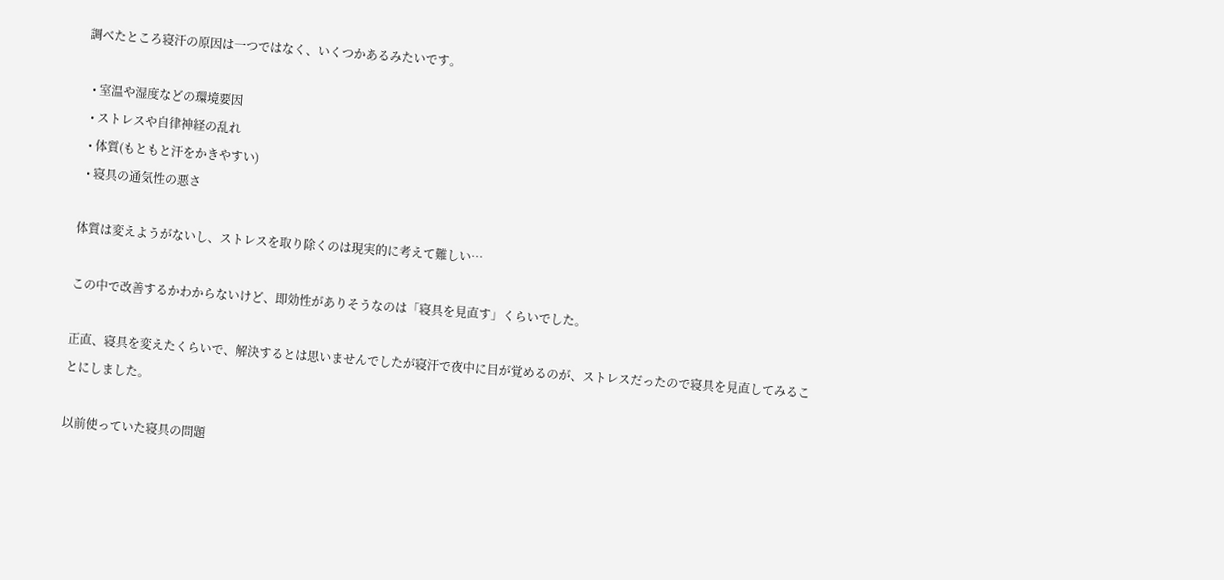調べたところ寝汗の原因は一つではなく、いくつかあるみたいです。

  • 室温や湿度などの環境要因
  • ストレスや自律神経の乱れ
  • 体質(もともと汗をかきやすい)
  • 寝具の通気性の悪さ

体質は変えようがないし、ストレスを取り除くのは現実的に考えて難しい…

この中で改善するかわからないけど、即効性がありそうなのは「寝具を見直す」くらいでした。

正直、寝具を変えたくらいで、解決するとは思いませんでしたが寝汗で夜中に目が覚めるのが、ストレスだったので寝具を見直してみることにしました。

以前使っていた寝具の問題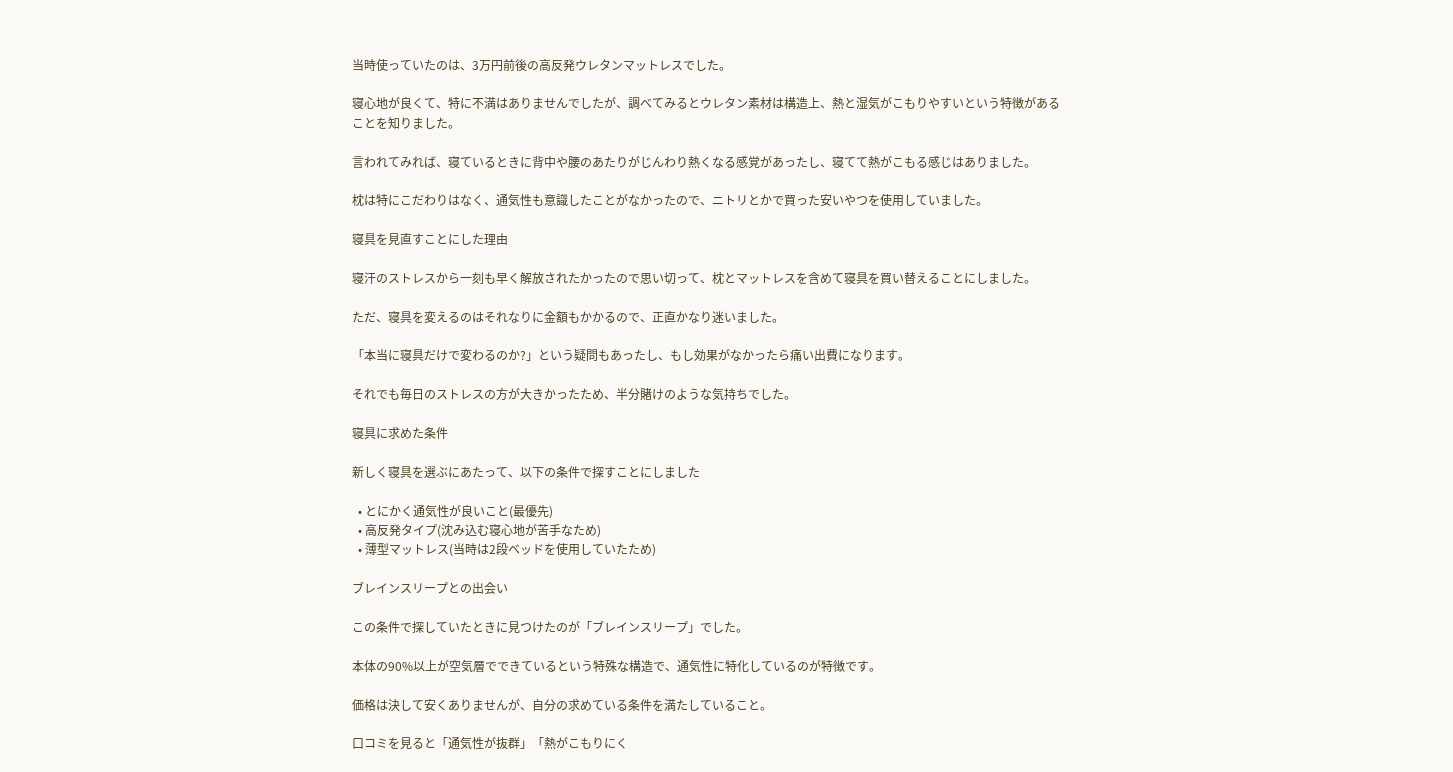当時使っていたのは、3万円前後の高反発ウレタンマットレスでした。

寝心地が良くて、特に不満はありませんでしたが、調べてみるとウレタン素材は構造上、熱と湿気がこもりやすいという特徴があることを知りました。

言われてみれば、寝ているときに背中や腰のあたりがじんわり熱くなる感覚があったし、寝てて熱がこもる感じはありました。

枕は特にこだわりはなく、通気性も意識したことがなかったので、ニトリとかで買った安いやつを使用していました。

寝具を見直すことにした理由

寝汗のストレスから一刻も早く解放されたかったので思い切って、枕とマットレスを含めて寝具を買い替えることにしました。

ただ、寝具を変えるのはそれなりに金額もかかるので、正直かなり迷いました。

「本当に寝具だけで変わるのか?」という疑問もあったし、もし効果がなかったら痛い出費になります。

それでも毎日のストレスの方が大きかったため、半分賭けのような気持ちでした。

寝具に求めた条件

新しく寝具を選ぶにあたって、以下の条件で探すことにしました

  • とにかく通気性が良いこと(最優先)
  • 高反発タイプ(沈み込む寝心地が苦手なため)
  • 薄型マットレス(当時は2段ベッドを使用していたため)

ブレインスリープとの出会い

この条件で探していたときに見つけたのが「ブレインスリープ」でした。

本体の90%以上が空気層でできているという特殊な構造で、通気性に特化しているのが特徴です。

価格は決して安くありませんが、自分の求めている条件を満たしていること。

口コミを見ると「通気性が抜群」「熱がこもりにく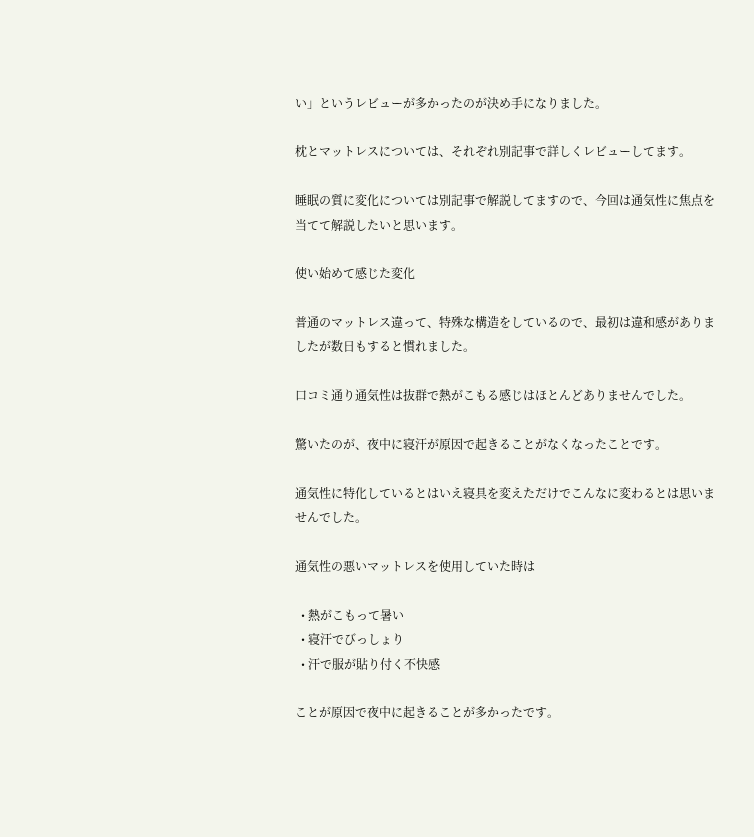い」というレビューが多かったのが決め手になりました。

枕とマットレスについては、それぞれ別記事で詳しくレビューしてます。

睡眠の質に変化については別記事で解説してますので、今回は通気性に焦点を当てて解説したいと思います。

使い始めて感じた変化

普通のマットレス違って、特殊な構造をしているので、最初は違和感がありましたが数日もすると慣れました。

口コミ通り通気性は抜群で熱がこもる感じはほとんどありませんでした。

驚いたのが、夜中に寝汗が原因で起きることがなくなったことです。

通気性に特化しているとはいえ寝具を変えただけでこんなに変わるとは思いませんでした。

通気性の悪いマットレスを使用していた時は

  • 熱がこもって暑い
  • 寝汗でびっしょり
  • 汗で服が貼り付く不快感

ことが原因で夜中に起きることが多かったです。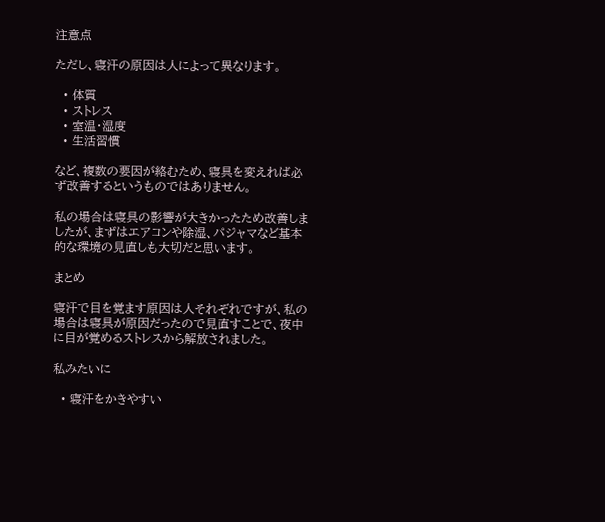注意点

ただし、寝汗の原因は人によって異なります。

  • 体質
  • ストレス
  • 室温・湿度
  • 生活習慣

など、複数の要因が絡むため、寝具を変えれば必ず改善するというものではありません。

私の場合は寝具の影響が大きかったため改善しましたが、まずはエアコンや除湿、パジャマなど基本的な環境の見直しも大切だと思います。

まとめ

寝汗で目を覚ます原因は人それぞれですが、私の場合は寝具が原因だったので見直すことで、夜中に目が覚めるストレスから解放されました。

私みたいに

  • 寝汗をかきやすい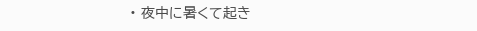• 夜中に暑くて起き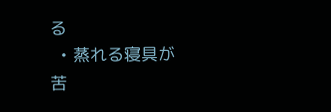る
  • 蒸れる寝具が苦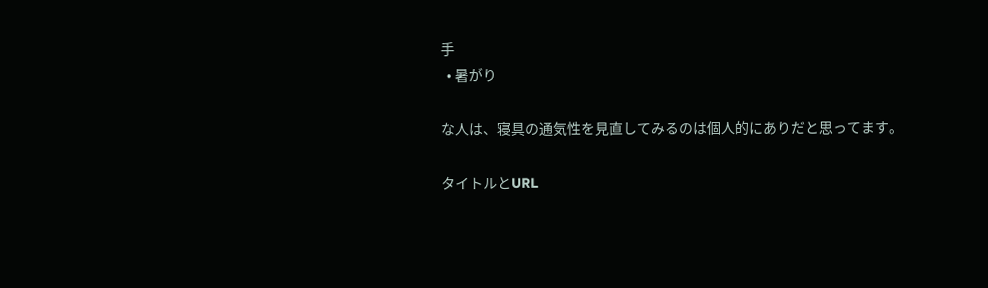手
  • 暑がり

な人は、寝具の通気性を見直してみるのは個人的にありだと思ってます。

タイトルとURL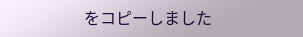をコピーしました